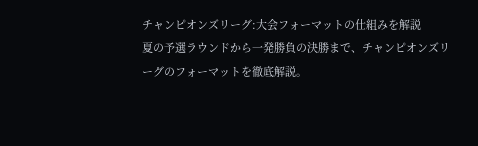チャンピオンズリーグ:大会フォーマットの仕組みを解説
夏の予選ラウンドから一発勝負の決勝まで、チャンピオンズリーグのフォーマットを徹底解説。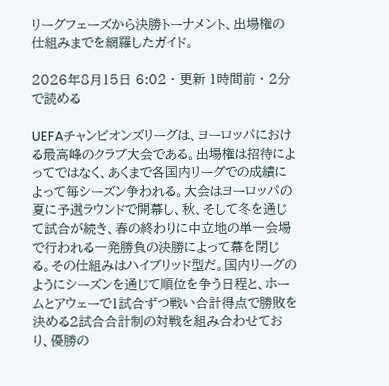リーグフェーズから決勝トーナメント、出場権の仕組みまでを網羅したガイド。

2026年8月15日 6:02 · 更新 1時間前 · 2分で読める

UEFAチャンピオンズリーグは、ヨーロッパにおける最高峰のクラブ大会である。出場権は招待によってではなく、あくまで各国内リーグでの成績によって毎シーズン争われる。大会はヨーロッパの夏に予選ラウンドで開幕し、秋、そして冬を通じて試合が続き、春の終わりに中立地の単一会場で行われる一発勝負の決勝によって幕を閉じる。その仕組みはハイブリッド型だ。国内リーグのようにシーズンを通じて順位を争う日程と、ホームとアウェーで1試合ずつ戦い合計得点で勝敗を決める2試合合計制の対戦を組み合わせており、優勝の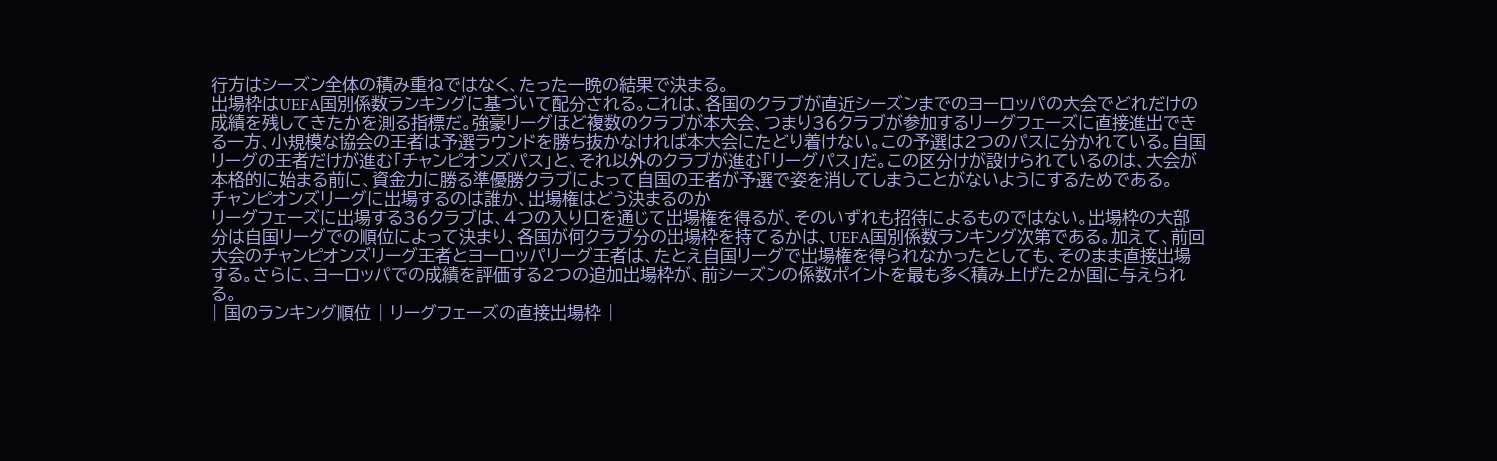行方はシーズン全体の積み重ねではなく、たった一晩の結果で決まる。
出場枠はUEFA国別係数ランキングに基づいて配分される。これは、各国のクラブが直近シーズンまでのヨーロッパの大会でどれだけの成績を残してきたかを測る指標だ。強豪リーグほど複数のクラブが本大会、つまり36クラブが参加するリーグフェーズに直接進出できる一方、小規模な協会の王者は予選ラウンドを勝ち抜かなければ本大会にたどり着けない。この予選は2つのパスに分かれている。自国リーグの王者だけが進む「チャンピオンズパス」と、それ以外のクラブが進む「リーグパス」だ。この区分けが設けられているのは、大会が本格的に始まる前に、資金力に勝る準優勝クラブによって自国の王者が予選で姿を消してしまうことがないようにするためである。
チャンピオンズリーグに出場するのは誰か、出場権はどう決まるのか
リーグフェーズに出場する36クラブは、4つの入り口を通じて出場権を得るが、そのいずれも招待によるものではない。出場枠の大部分は自国リーグでの順位によって決まり、各国が何クラブ分の出場枠を持てるかは、UEFA国別係数ランキング次第である。加えて、前回大会のチャンピオンズリーグ王者とヨーロッパリーグ王者は、たとえ自国リーグで出場権を得られなかったとしても、そのまま直接出場する。さらに、ヨーロッパでの成績を評価する2つの追加出場枠が、前シーズンの係数ポイントを最も多く積み上げた2か国に与えられる。
| 国のランキング順位 | リーグフェーズの直接出場枠 |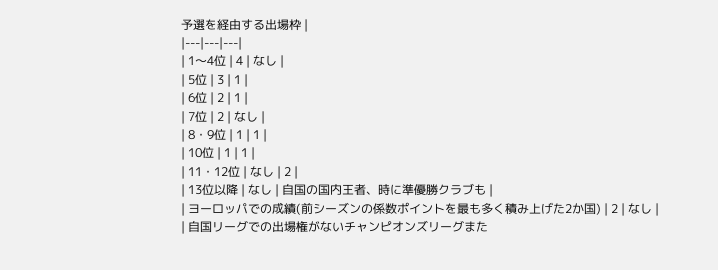予選を経由する出場枠 |
|---|---|---|
| 1〜4位 | 4 | なし |
| 5位 | 3 | 1 |
| 6位 | 2 | 1 |
| 7位 | 2 | なし |
| 8・9位 | 1 | 1 |
| 10位 | 1 | 1 |
| 11・12位 | なし | 2 |
| 13位以降 | なし | 自国の国内王者、時に準優勝クラブも |
| ヨーロッパでの成績(前シーズンの係数ポイントを最も多く積み上げた2か国) | 2 | なし |
| 自国リーグでの出場権がないチャンピオンズリーグまた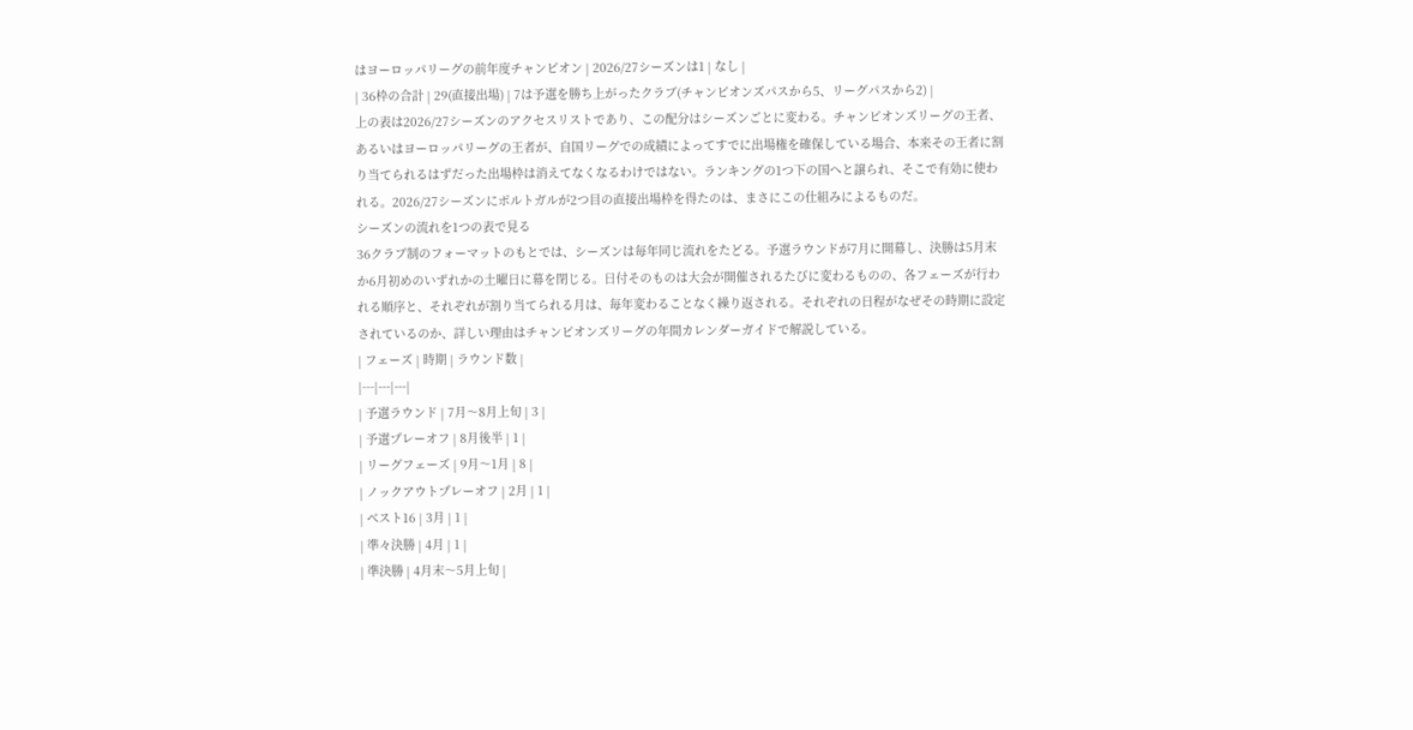はヨーロッパリーグの前年度チャンピオン | 2026/27シーズンは1 | なし |
| 36枠の合計 | 29(直接出場) | 7は予選を勝ち上がったクラブ(チャンピオンズパスから5、リーグパスから2) |
上の表は2026/27シーズンのアクセスリストであり、この配分はシーズンごとに変わる。チャンピオンズリーグの王者、あるいはヨーロッパリーグの王者が、自国リーグでの成績によってすでに出場権を確保している場合、本来その王者に割り当てられるはずだった出場枠は消えてなくなるわけではない。ランキングの1つ下の国へと譲られ、そこで有効に使われる。2026/27シーズンにポルトガルが2つ目の直接出場枠を得たのは、まさにこの仕組みによるものだ。
シーズンの流れを1つの表で見る
36クラブ制のフォーマットのもとでは、シーズンは毎年同じ流れをたどる。予選ラウンドが7月に開幕し、決勝は5月末か6月初めのいずれかの土曜日に幕を閉じる。日付そのものは大会が開催されるたびに変わるものの、各フェーズが行われる順序と、それぞれが割り当てられる月は、毎年変わることなく繰り返される。それぞれの日程がなぜその時期に設定されているのか、詳しい理由はチャンピオンズリーグの年間カレンダーガイドで解説している。
| フェーズ | 時期 | ラウンド数 |
|---|---|---|
| 予選ラウンド | 7月〜8月上旬 | 3 |
| 予選プレーオフ | 8月後半 | 1 |
| リーグフェーズ | 9月〜1月 | 8 |
| ノックアウトプレーオフ | 2月 | 1 |
| ベスト16 | 3月 | 1 |
| 準々決勝 | 4月 | 1 |
| 準決勝 | 4月末〜5月上旬 |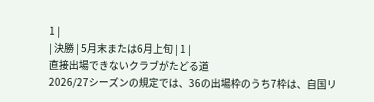1 |
| 決勝 | 5月末または6月上旬 | 1 |
直接出場できないクラブがたどる道
2026/27シーズンの規定では、36の出場枠のうち7枠は、自国リ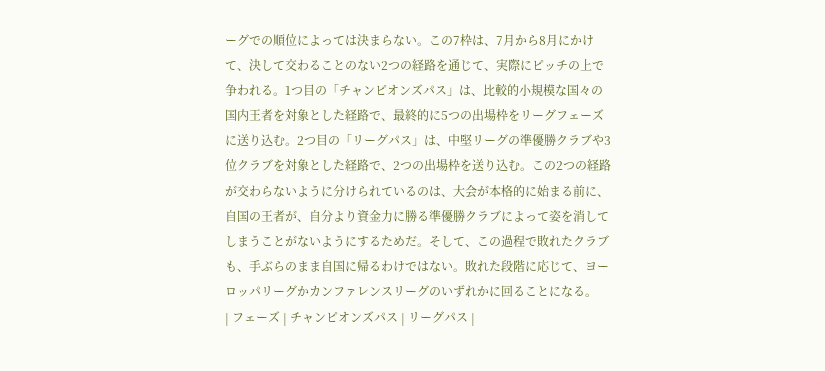ーグでの順位によっては決まらない。この7枠は、7月から8月にかけて、決して交わることのない2つの経路を通じて、実際にピッチの上で争われる。1つ目の「チャンピオンズパス」は、比較的小規模な国々の国内王者を対象とした経路で、最終的に5つの出場枠をリーグフェーズに送り込む。2つ目の「リーグパス」は、中堅リーグの準優勝クラブや3位クラブを対象とした経路で、2つの出場枠を送り込む。この2つの経路が交わらないように分けられているのは、大会が本格的に始まる前に、自国の王者が、自分より資金力に勝る準優勝クラブによって姿を消してしまうことがないようにするためだ。そして、この過程で敗れたクラブも、手ぶらのまま自国に帰るわけではない。敗れた段階に応じて、ヨーロッパリーグかカンファレンスリーグのいずれかに回ることになる。
| フェーズ | チャンピオンズパス | リーグパス |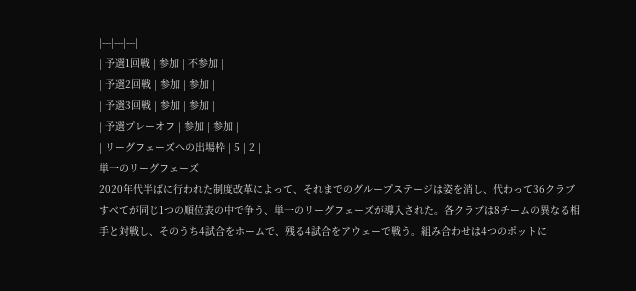|---|---|---|
| 予選1回戦 | 参加 | 不参加 |
| 予選2回戦 | 参加 | 参加 |
| 予選3回戦 | 参加 | 参加 |
| 予選プレーオフ | 参加 | 参加 |
| リーグフェーズへの出場枠 | 5 | 2 |
単一のリーグフェーズ
2020年代半ばに行われた制度改革によって、それまでのグループステージは姿を消し、代わって36クラブすべてが同じ1つの順位表の中で争う、単一のリーグフェーズが導入された。各クラブは8チームの異なる相手と対戦し、そのうち4試合をホームで、残る4試合をアウェーで戦う。組み合わせは4つのポットに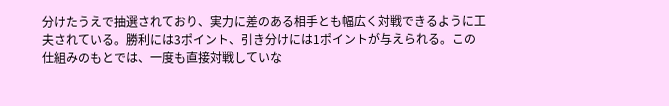分けたうえで抽選されており、実力に差のある相手とも幅広く対戦できるように工夫されている。勝利には3ポイント、引き分けには1ポイントが与えられる。この仕組みのもとでは、一度も直接対戦していな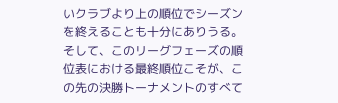いクラブより上の順位でシーズンを終えることも十分にありうる。そして、このリーグフェーズの順位表における最終順位こそが、この先の決勝トーナメントのすべて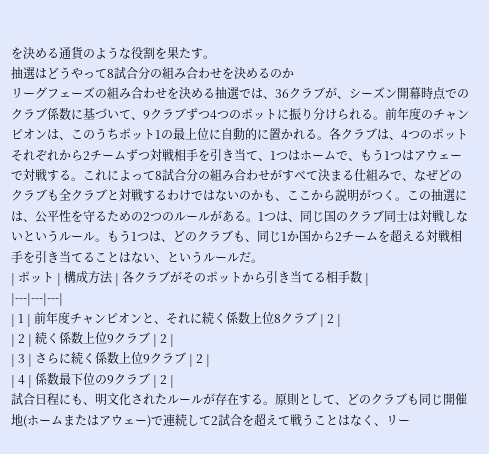を決める通貨のような役割を果たす。
抽選はどうやって8試合分の組み合わせを決めるのか
リーグフェーズの組み合わせを決める抽選では、36クラブが、シーズン開幕時点でのクラブ係数に基づいて、9クラブずつ4つのポットに振り分けられる。前年度のチャンピオンは、このうちポット1の最上位に自動的に置かれる。各クラブは、4つのポットそれぞれから2チームずつ対戦相手を引き当て、1つはホームで、もう1つはアウェーで対戦する。これによって8試合分の組み合わせがすべて決まる仕組みで、なぜどのクラブも全クラブと対戦するわけではないのかも、ここから説明がつく。この抽選には、公平性を守るための2つのルールがある。1つは、同じ国のクラブ同士は対戦しないというルール。もう1つは、どのクラブも、同じ1か国から2チームを超える対戦相手を引き当てることはない、というルールだ。
| ポット | 構成方法 | 各クラブがそのポットから引き当てる相手数 |
|---|---|---|
| 1 | 前年度チャンピオンと、それに続く係数上位8クラブ | 2 |
| 2 | 続く係数上位9クラブ | 2 |
| 3 | さらに続く係数上位9クラブ | 2 |
| 4 | 係数最下位の9クラブ | 2 |
試合日程にも、明文化されたルールが存在する。原則として、どのクラブも同じ開催地(ホームまたはアウェー)で連続して2試合を超えて戦うことはなく、リー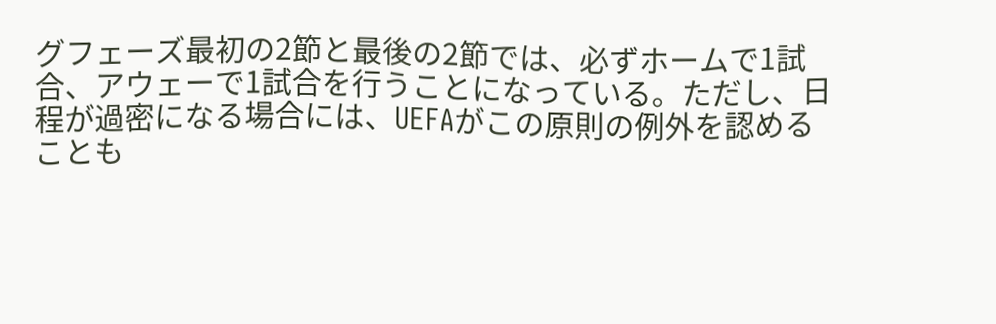グフェーズ最初の2節と最後の2節では、必ずホームで1試合、アウェーで1試合を行うことになっている。ただし、日程が過密になる場合には、UEFAがこの原則の例外を認めることも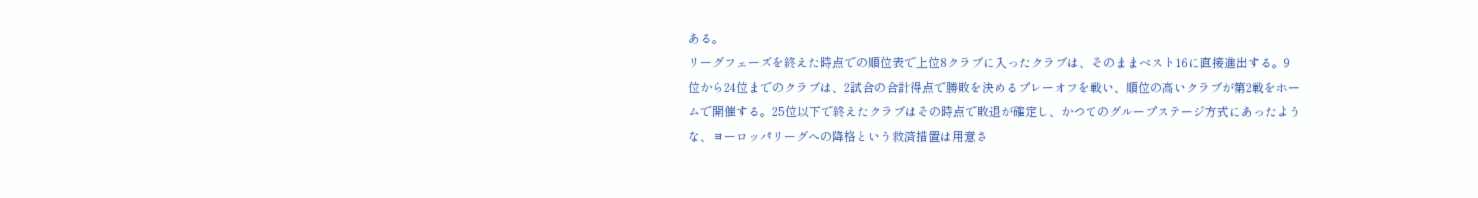ある。
リーグフェーズを終えた時点での順位表で上位8クラブに入ったクラブは、そのままベスト16に直接進出する。9位から24位までのクラブは、2試合の合計得点で勝敗を決めるプレーオフを戦い、順位の高いクラブが第2戦をホームで開催する。25位以下で終えたクラブはその時点で敗退が確定し、かつてのグループステージ方式にあったような、ヨーロッパリーグへの降格という救済措置は用意さ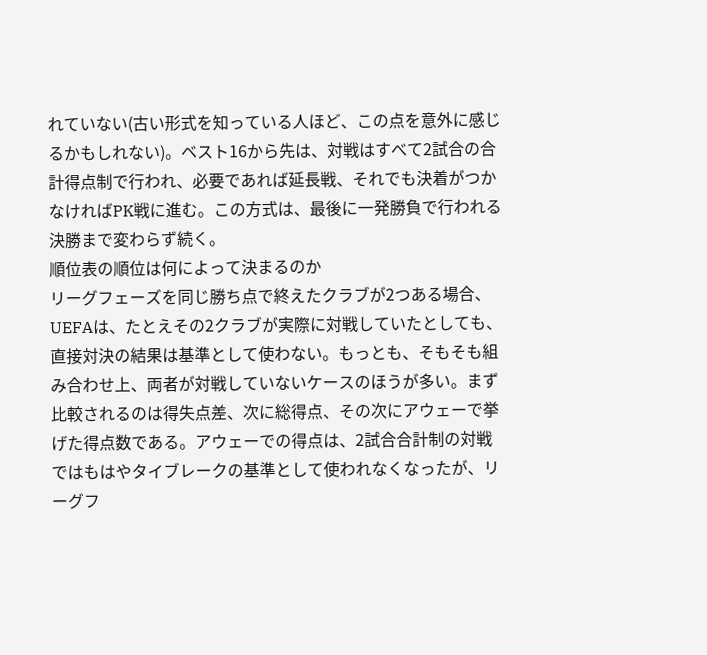れていない(古い形式を知っている人ほど、この点を意外に感じるかもしれない)。ベスト16から先は、対戦はすべて2試合の合計得点制で行われ、必要であれば延長戦、それでも決着がつかなければPK戦に進む。この方式は、最後に一発勝負で行われる決勝まで変わらず続く。
順位表の順位は何によって決まるのか
リーグフェーズを同じ勝ち点で終えたクラブが2つある場合、UEFAは、たとえその2クラブが実際に対戦していたとしても、直接対決の結果は基準として使わない。もっとも、そもそも組み合わせ上、両者が対戦していないケースのほうが多い。まず比較されるのは得失点差、次に総得点、その次にアウェーで挙げた得点数である。アウェーでの得点は、2試合合計制の対戦ではもはやタイブレークの基準として使われなくなったが、リーグフ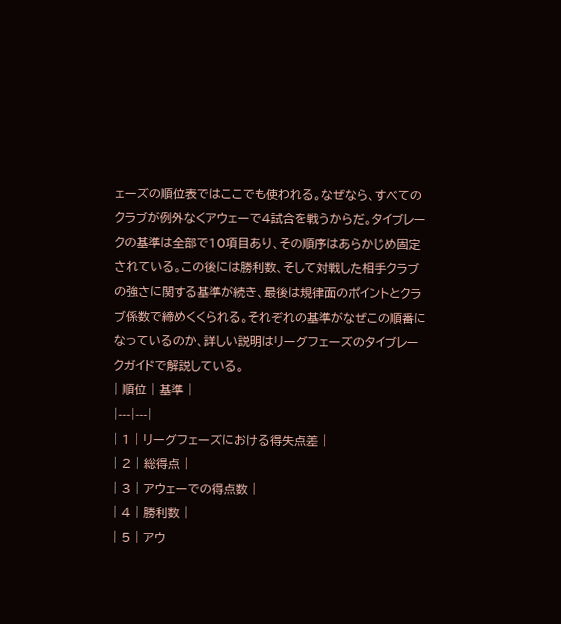ェーズの順位表ではここでも使われる。なぜなら、すべてのクラブが例外なくアウェーで4試合を戦うからだ。タイブレークの基準は全部で10項目あり、その順序はあらかじめ固定されている。この後には勝利数、そして対戦した相手クラブの強さに関する基準が続き、最後は規律面のポイントとクラブ係数で締めくくられる。それぞれの基準がなぜこの順番になっているのか、詳しい説明はリーグフェーズのタイブレークガイドで解説している。
| 順位 | 基準 |
|---|---|
| 1 | リーグフェーズにおける得失点差 |
| 2 | 総得点 |
| 3 | アウェーでの得点数 |
| 4 | 勝利数 |
| 5 | アウ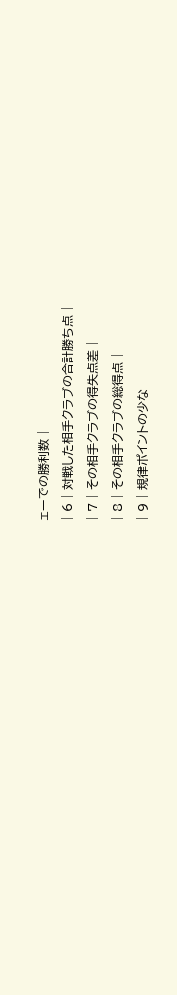ェーでの勝利数 |
| 6 | 対戦した相手クラブの合計勝ち点 |
| 7 | その相手クラブの得失点差 |
| 8 | その相手クラブの総得点 |
| 9 | 規律ポイントの少な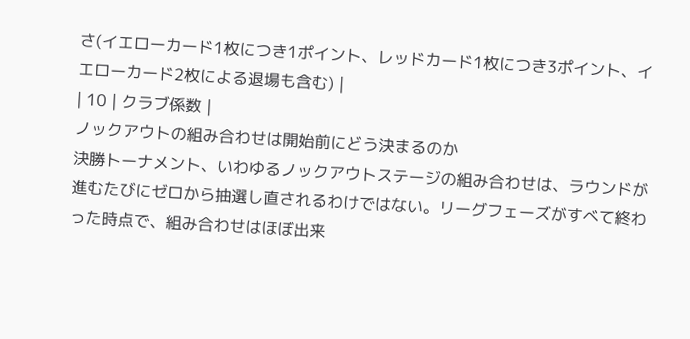さ(イエローカード1枚につき1ポイント、レッドカード1枚につき3ポイント、イエローカード2枚による退場も含む) |
| 10 | クラブ係数 |
ノックアウトの組み合わせは開始前にどう決まるのか
決勝トーナメント、いわゆるノックアウトステージの組み合わせは、ラウンドが進むたびにゼロから抽選し直されるわけではない。リーグフェーズがすべて終わった時点で、組み合わせはほぼ出来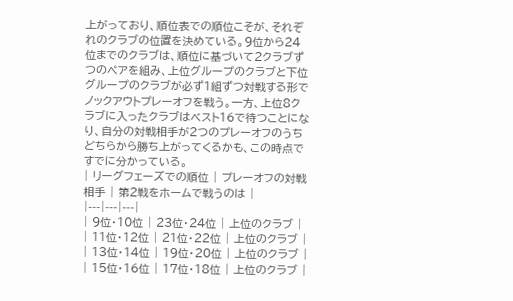上がっており、順位表での順位こそが、それぞれのクラブの位置を決めている。9位から24位までのクラブは、順位に基づいて2クラブずつのペアを組み、上位グループのクラブと下位グループのクラブが必ず1組ずつ対戦する形でノックアウトプレーオフを戦う。一方、上位8クラブに入ったクラブはベスト16で待つことになり、自分の対戦相手が2つのプレーオフのうちどちらから勝ち上がってくるかも、この時点ですでに分かっている。
| リーグフェーズでの順位 | プレーオフの対戦相手 | 第2戦をホームで戦うのは |
|---|---|---|
| 9位・10位 | 23位・24位 | 上位のクラブ |
| 11位・12位 | 21位・22位 | 上位のクラブ |
| 13位・14位 | 19位・20位 | 上位のクラブ |
| 15位・16位 | 17位・18位 | 上位のクラブ |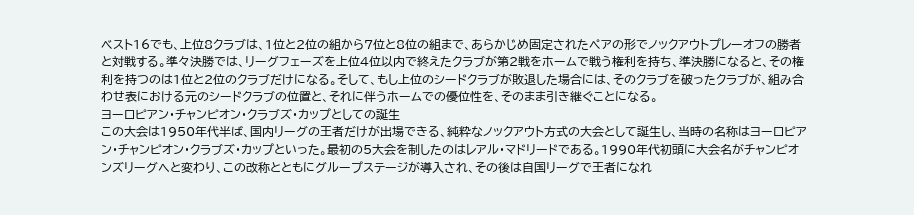ベスト16でも、上位8クラブは、1位と2位の組から7位と8位の組まで、あらかじめ固定されたペアの形でノックアウトプレーオフの勝者と対戦する。準々決勝では、リーグフェーズを上位4位以内で終えたクラブが第2戦をホームで戦う権利を持ち、準決勝になると、その権利を持つのは1位と2位のクラブだけになる。そして、もし上位のシードクラブが敗退した場合には、そのクラブを破ったクラブが、組み合わせ表における元のシードクラブの位置と、それに伴うホームでの優位性を、そのまま引き継ぐことになる。
ヨーロピアン・チャンピオン・クラブズ・カップとしての誕生
この大会は1950年代半ば、国内リーグの王者だけが出場できる、純粋なノックアウト方式の大会として誕生し、当時の名称はヨーロピアン・チャンピオン・クラブズ・カップといった。最初の5大会を制したのはレアル・マドリードである。1990年代初頭に大会名がチャンピオンズリーグへと変わり、この改称とともにグループステージが導入され、その後は自国リーグで王者になれ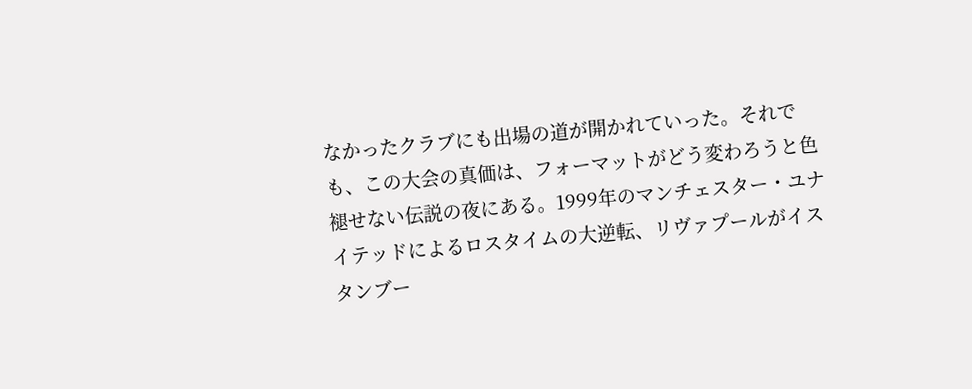なかったクラブにも出場の道が開かれていった。それでも、この大会の真価は、フォーマットがどう変わろうと色褪せない伝説の夜にある。1999年のマンチェスター・ユナイテッドによるロスタイムの大逆転、リヴァプールがイスタンブー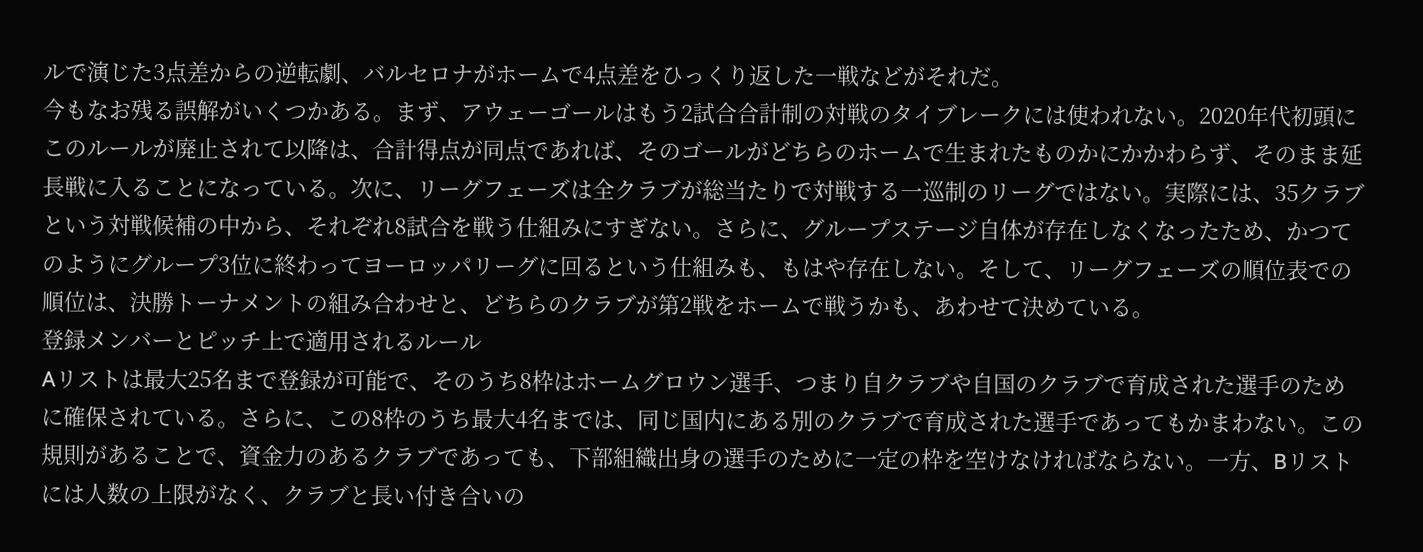ルで演じた3点差からの逆転劇、バルセロナがホームで4点差をひっくり返した一戦などがそれだ。
今もなお残る誤解がいくつかある。まず、アウェーゴールはもう2試合合計制の対戦のタイブレークには使われない。2020年代初頭にこのルールが廃止されて以降は、合計得点が同点であれば、そのゴールがどちらのホームで生まれたものかにかかわらず、そのまま延長戦に入ることになっている。次に、リーグフェーズは全クラブが総当たりで対戦する一巡制のリーグではない。実際には、35クラブという対戦候補の中から、それぞれ8試合を戦う仕組みにすぎない。さらに、グループステージ自体が存在しなくなったため、かつてのようにグループ3位に終わってヨーロッパリーグに回るという仕組みも、もはや存在しない。そして、リーグフェーズの順位表での順位は、決勝トーナメントの組み合わせと、どちらのクラブが第2戦をホームで戦うかも、あわせて決めている。
登録メンバーとピッチ上で適用されるルール
Aリストは最大25名まで登録が可能で、そのうち8枠はホームグロウン選手、つまり自クラブや自国のクラブで育成された選手のために確保されている。さらに、この8枠のうち最大4名までは、同じ国内にある別のクラブで育成された選手であってもかまわない。この規則があることで、資金力のあるクラブであっても、下部組織出身の選手のために一定の枠を空けなければならない。一方、Bリストには人数の上限がなく、クラブと長い付き合いの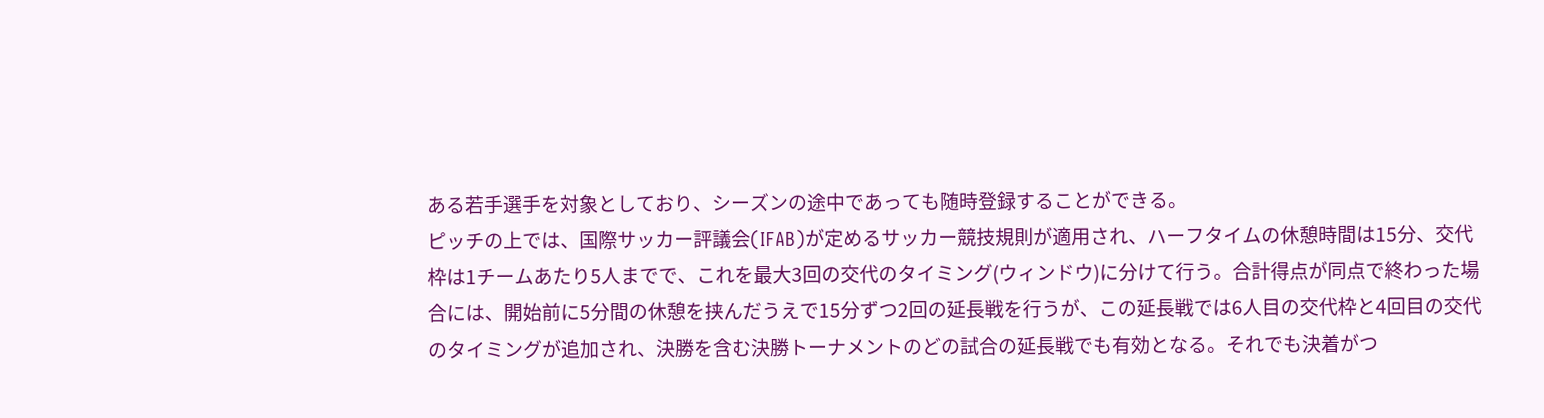ある若手選手を対象としており、シーズンの途中であっても随時登録することができる。
ピッチの上では、国際サッカー評議会(IFAB)が定めるサッカー競技規則が適用され、ハーフタイムの休憩時間は15分、交代枠は1チームあたり5人までで、これを最大3回の交代のタイミング(ウィンドウ)に分けて行う。合計得点が同点で終わった場合には、開始前に5分間の休憩を挟んだうえで15分ずつ2回の延長戦を行うが、この延長戦では6人目の交代枠と4回目の交代のタイミングが追加され、決勝を含む決勝トーナメントのどの試合の延長戦でも有効となる。それでも決着がつ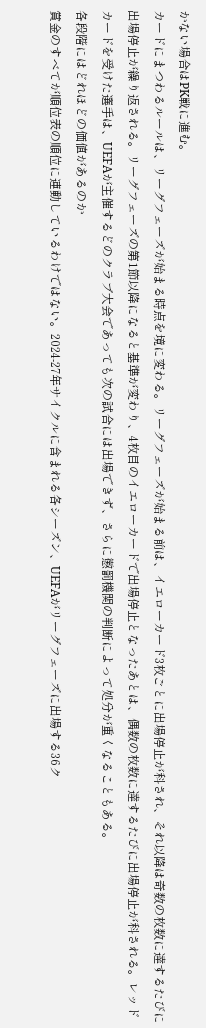かない場合はPK戦に進む。
カードにまつわるルールは、リーグフェーズが始まる時点を境に変わる。リーグフェーズが始まる前は、イエローカード3枚ごとに出場停止が科され、それ以降は奇数の枚数に達するたびに出場停止が繰り返される。リーグフェーズの第1節以降になると基準が変わり、4枚目のイエローカードで出場停止となったあとは、偶数の枚数に達するたびに出場停止が科される。レッドカードを受けた選手は、UEFAが主催するどのクラブ大会であっても次の試合には出場できず、さらに懲罰機関の判断によって処分が重くなることもある。
各段階にはどれほどの価値があるのか
賞金のすべてが順位表の順位に連動しているわけではない。2024-27年サイクルに含まれる各シーズン、UEFAがリーグフェーズに出場する36ク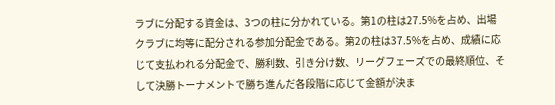ラブに分配する資金は、3つの柱に分かれている。第1の柱は27.5%を占め、出場クラブに均等に配分される参加分配金である。第2の柱は37.5%を占め、成績に応じて支払われる分配金で、勝利数、引き分け数、リーグフェーズでの最終順位、そして決勝トーナメントで勝ち進んだ各段階に応じて金額が決ま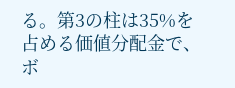る。第3の柱は35%を占める価値分配金で、ボ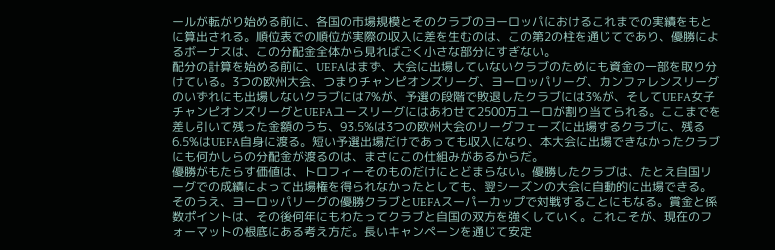ールが転がり始める前に、各国の市場規模とそのクラブのヨーロッパにおけるこれまでの実績をもとに算出される。順位表での順位が実際の収入に差を生むのは、この第2の柱を通じてであり、優勝によるボーナスは、この分配金全体から見ればごく小さな部分にすぎない。
配分の計算を始める前に、UEFAはまず、大会に出場していないクラブのためにも資金の一部を取り分けている。3つの欧州大会、つまりチャンピオンズリーグ、ヨーロッパリーグ、カンファレンスリーグのいずれにも出場しないクラブには7%が、予選の段階で敗退したクラブには3%が、そしてUEFA女子チャンピオンズリーグとUEFAユースリーグにはあわせて2500万ユーロが割り当てられる。ここまでを差し引いて残った金額のうち、93.5%は3つの欧州大会のリーグフェーズに出場するクラブに、残る6.5%はUEFA自身に渡る。短い予選出場だけであっても収入になり、本大会に出場できなかったクラブにも何かしらの分配金が渡るのは、まさにこの仕組みがあるからだ。
優勝がもたらす価値は、トロフィーそのものだけにとどまらない。優勝したクラブは、たとえ自国リーグでの成績によって出場権を得られなかったとしても、翌シーズンの大会に自動的に出場できる。そのうえ、ヨーロッパリーグの優勝クラブとUEFAスーパーカップで対戦することにもなる。賞金と係数ポイントは、その後何年にもわたってクラブと自国の双方を強くしていく。これこそが、現在のフォーマットの根底にある考え方だ。長いキャンペーンを通じて安定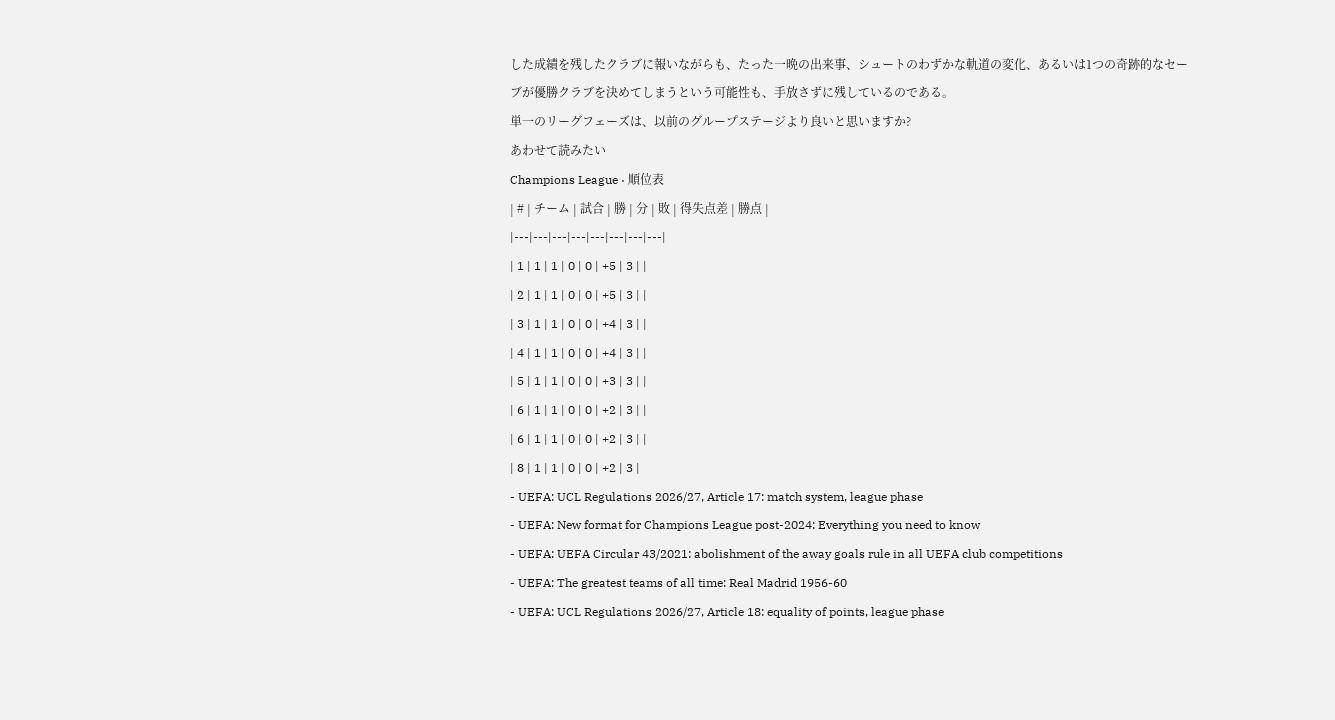した成績を残したクラブに報いながらも、たった一晩の出来事、シュートのわずかな軌道の変化、あるいは1つの奇跡的なセーブが優勝クラブを決めてしまうという可能性も、手放さずに残しているのである。
単一のリーグフェーズは、以前のグループステージより良いと思いますか?
あわせて読みたい
Champions League · 順位表
| # | チーム | 試合 | 勝 | 分 | 敗 | 得失点差 | 勝点 |
|---|---|---|---|---|---|---|---|
| 1 | 1 | 1 | 0 | 0 | +5 | 3 | |
| 2 | 1 | 1 | 0 | 0 | +5 | 3 | |
| 3 | 1 | 1 | 0 | 0 | +4 | 3 | |
| 4 | 1 | 1 | 0 | 0 | +4 | 3 | |
| 5 | 1 | 1 | 0 | 0 | +3 | 3 | |
| 6 | 1 | 1 | 0 | 0 | +2 | 3 | |
| 6 | 1 | 1 | 0 | 0 | +2 | 3 | |
| 8 | 1 | 1 | 0 | 0 | +2 | 3 |
- UEFA: UCL Regulations 2026/27, Article 17: match system, league phase
- UEFA: New format for Champions League post-2024: Everything you need to know
- UEFA: UEFA Circular 43/2021: abolishment of the away goals rule in all UEFA club competitions
- UEFA: The greatest teams of all time: Real Madrid 1956-60
- UEFA: UCL Regulations 2026/27, Article 18: equality of points, league phase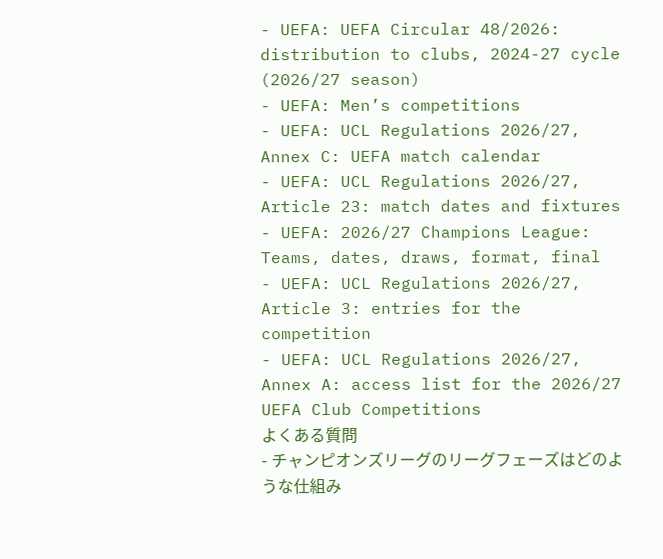- UEFA: UEFA Circular 48/2026: distribution to clubs, 2024-27 cycle (2026/27 season)
- UEFA: Men’s competitions
- UEFA: UCL Regulations 2026/27, Annex C: UEFA match calendar
- UEFA: UCL Regulations 2026/27, Article 23: match dates and fixtures
- UEFA: 2026/27 Champions League: Teams, dates, draws, format, final
- UEFA: UCL Regulations 2026/27, Article 3: entries for the competition
- UEFA: UCL Regulations 2026/27, Annex A: access list for the 2026/27 UEFA Club Competitions
よくある質問
- チャンピオンズリーグのリーグフェーズはどのような仕組み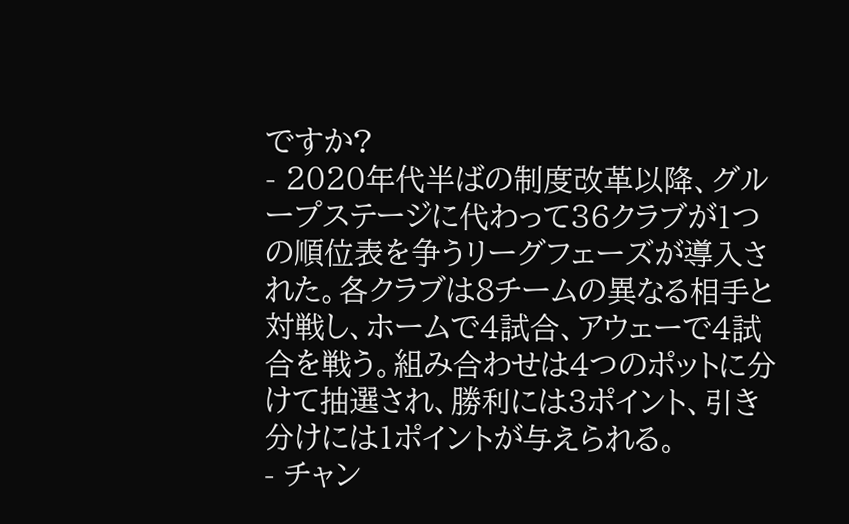ですか?
- 2020年代半ばの制度改革以降、グループステージに代わって36クラブが1つの順位表を争うリーグフェーズが導入された。各クラブは8チームの異なる相手と対戦し、ホームで4試合、アウェーで4試合を戦う。組み合わせは4つのポットに分けて抽選され、勝利には3ポイント、引き分けには1ポイントが与えられる。
- チャン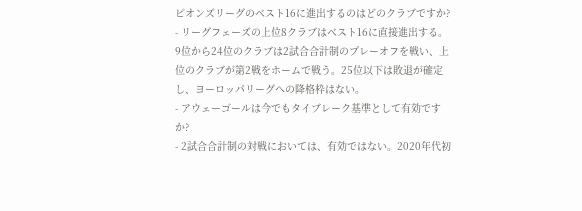ピオンズリーグのベスト16に進出するのはどのクラブですか?
- リーグフェーズの上位8クラブはベスト16に直接進出する。9位から24位のクラブは2試合合計制のプレーオフを戦い、上位のクラブが第2戦をホームで戦う。25位以下は敗退が確定し、ヨーロッパリーグへの降格枠はない。
- アウェーゴールは今でもタイブレーク基準として有効ですか?
- 2試合合計制の対戦においては、有効ではない。2020年代初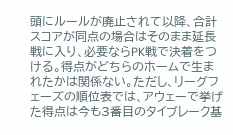頭にルールが廃止されて以降、合計スコアが同点の場合はそのまま延長戦に入り、必要ならPK戦で決着をつける。得点がどちらのホームで生まれたかは関係ない。ただし、リーグフェーズの順位表では、アウェーで挙げた得点は今も3番目のタイブレーク基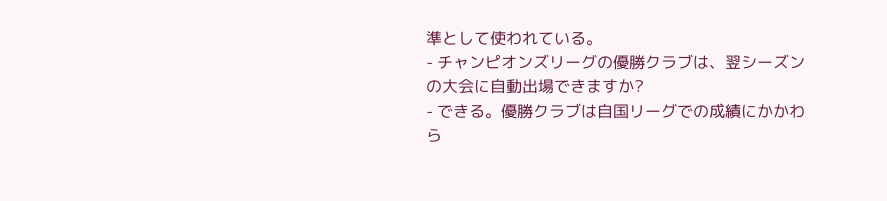準として使われている。
- チャンピオンズリーグの優勝クラブは、翌シーズンの大会に自動出場できますか?
- できる。優勝クラブは自国リーグでの成績にかかわら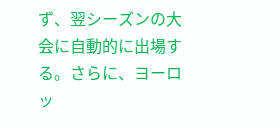ず、翌シーズンの大会に自動的に出場する。さらに、ヨーロッ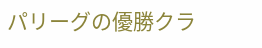パリーグの優勝クラ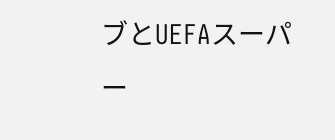ブとUEFAスーパー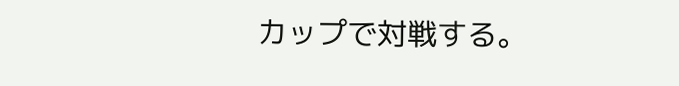カップで対戦する。